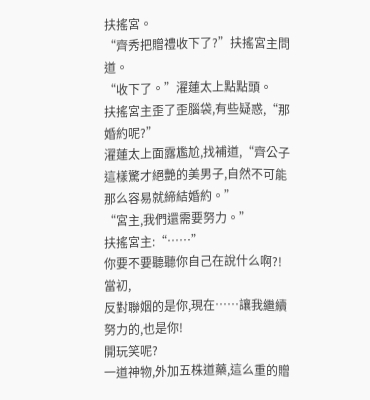扶搖宮。
“齊秀把贈禮收下了?”扶搖宮主問道。
“收下了。”濯蓮太上點點頭。
扶搖宮主歪了歪腦袋,有些疑惑,“那婚約呢?”
濯蓮太上面露尷尬,找補道,“齊公子這樣驚才絕艷的美男子,自然不可能那么容易就締結婚約。”
“宮主,我們還需要努力。”
扶搖宮主:“……”
你要不要聽聽你自己在說什么啊?!
當初,
反對聯姻的是你,現在……讓我繼續努力的,也是你!
開玩笑呢?
一道神物,外加五株道藥,這么重的贈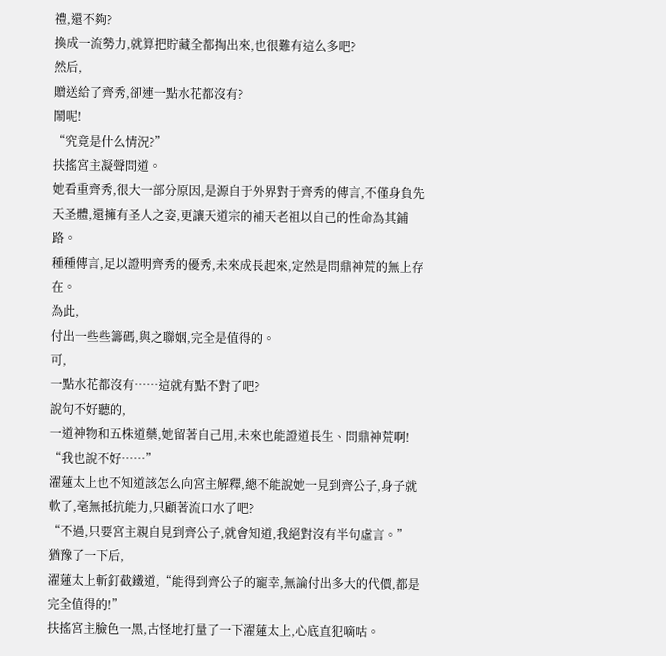禮,還不夠?
換成一流勢力,就算把貯藏全都掏出來,也很難有這么多吧?
然后,
贈送給了齊秀,卻連一點水花都沒有?
鬧呢!
“究竟是什么情況?”
扶搖宮主凝聲問道。
她看重齊秀,很大一部分原因,是源自于外界對于齊秀的傳言,不僅身負先天圣體,還擁有圣人之姿,更讓天道宗的補天老祖以自己的性命為其鋪路。
種種傳言,足以證明齊秀的優秀,未來成長起來,定然是問鼎神荒的無上存在。
為此,
付出一些些籌碼,與之聯姻,完全是值得的。
可,
一點水花都沒有……這就有點不對了吧?
說句不好聽的,
一道神物和五株道藥,她留著自己用,未來也能證道長生、問鼎神荒啊!
“我也說不好……”
濯蓮太上也不知道該怎么向宮主解釋,總不能說她一見到齊公子,身子就軟了,毫無抵抗能力,只顧著流口水了吧?
“不過,只要宮主親自見到齊公子,就會知道,我絕對沒有半句虛言。”
猶豫了一下后,
濯蓮太上斬釘截鐵道,“能得到齊公子的寵幸,無論付出多大的代價,都是完全值得的!”
扶搖宮主臉色一黑,古怪地打量了一下濯蓮太上,心底直犯嘀咕。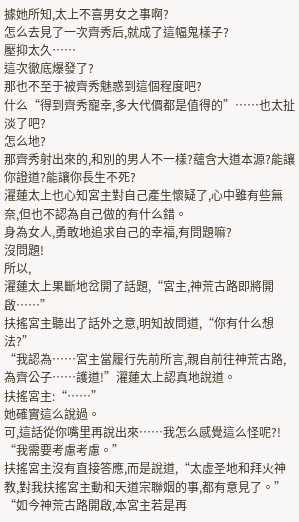據她所知,太上不喜男女之事啊?
怎么去見了一次齊秀后,就成了這幅鬼樣子?
壓抑太久……
這次徹底爆發了?
那也不至于被齊秀魅惑到這個程度吧?
什么“得到齊秀寵幸,多大代價都是值得的”……也太扯淡了吧?
怎么地?
那齊秀射出來的,和別的男人不一樣?蘊含大道本源?能讓你證道?能讓你長生不死?
濯蓮太上也心知宮主對自己產生懷疑了,心中雖有些無奈,但也不認為自己做的有什么錯。
身為女人,勇敢地追求自己的幸福,有問題嘛?
沒問題!
所以,
濯蓮太上果斷地岔開了話題,“宮主,神荒古路即將開啟……”
扶搖宮主聽出了話外之意,明知故問道,“你有什么想法?”
“我認為……宮主當履行先前所言,親自前往神荒古路,為齊公子……護道!”濯蓮太上認真地說道。
扶搖宮主:“……”
她確實這么說過。
可,這話從你嘴里再說出來……我怎么感覺這么怪呢?!
“我需要考慮考慮。”
扶搖宮主沒有直接答應,而是說道,“太虛圣地和拜火神教,對我扶搖宮主動和天道宗聯姻的事,都有意見了。”
“如今神荒古路開啟,本宮主若是再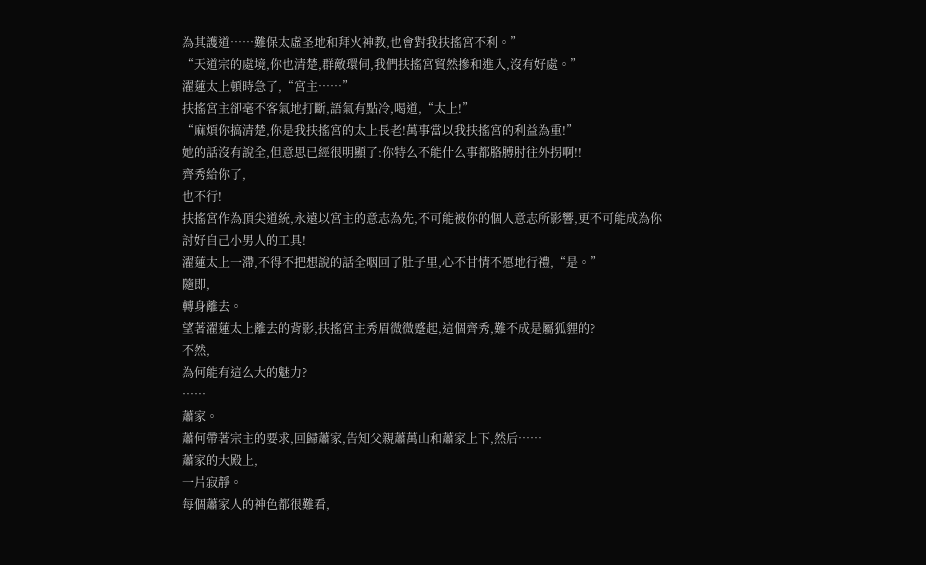為其護道……難保太虛圣地和拜火神教,也會對我扶搖宮不利。”
“天道宗的處境,你也清楚,群敵環伺,我們扶搖宮貿然摻和進入,沒有好處。”
濯蓮太上頓時急了,“宮主……”
扶搖宮主卻毫不客氣地打斷,語氣有點冷,喝道,“太上!”
“麻煩你搞清楚,你是我扶搖宮的太上長老!萬事當以我扶搖宮的利益為重!”
她的話沒有說全,但意思已經很明顯了:你特么不能什么事都胳膊肘往外拐啊!!
齊秀給你了,
也不行!
扶搖宮作為頂尖道統,永遠以宮主的意志為先,不可能被你的個人意志所影響,更不可能成為你討好自己小男人的工具!
濯蓮太上一滯,不得不把想說的話全咽回了肚子里,心不甘情不愿地行禮,“是。”
隨即,
轉身離去。
望著濯蓮太上離去的背影,扶搖宮主秀眉微微蹙起,這個齊秀,難不成是屬狐貍的?
不然,
為何能有這么大的魅力?
……
蕭家。
蕭何帶著宗主的要求,回歸蕭家,告知父親蕭萬山和蕭家上下,然后……
蕭家的大殿上,
一片寂靜。
每個蕭家人的神色都很難看,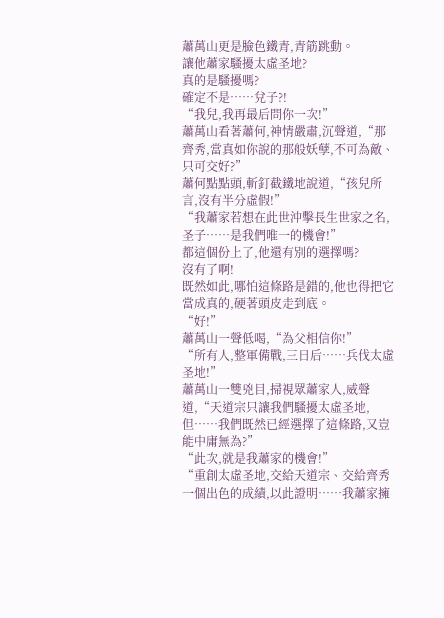蕭萬山更是臉色鐵青,青筋跳動。
讓他蕭家騷擾太虛圣地?
真的是騷擾嗎?
確定不是……兌子?!
“我兒,我再最后問你一次!”
蕭萬山看著蕭何,神情嚴肅,沉聲道,“那齊秀,當真如你說的那般妖孽,不可為敵、只可交好?”
蕭何點點頭,斬釘截鐵地說道,“孩兒所言,沒有半分虛假!”
“我蕭家若想在此世沖擊長生世家之名,圣子……是我們唯一的機會!”
都這個份上了,他還有別的選擇嗎?
沒有了啊!
既然如此,哪怕這條路是錯的,他也得把它當成真的,硬著頭皮走到底。
“好!”
蕭萬山一聲低喝,“為父相信你!”
“所有人,整軍備戰,三日后……兵伐太虛圣地!”
蕭萬山一雙兇目,掃視眾蕭家人,威聲道,“天道宗只讓我們騷擾太虛圣地,但……我們既然已經選擇了這條路,又豈能中庸無為?”
“此次,就是我蕭家的機會!”
“重創太虛圣地,交給天道宗、交給齊秀一個出色的成績,以此證明……我蕭家擁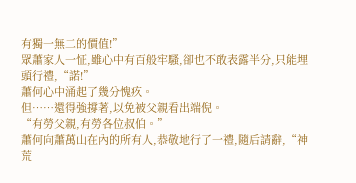有獨一無二的價值!”
眾蕭家人一怔,雖心中有百般牢騷,卻也不敢表露半分,只能埋頭行禮,“諾!”
蕭何心中涌起了幾分愧疚。
但……還得強撐著,以免被父親看出端倪。
“有勞父親,有勞各位叔伯。”
蕭何向蕭萬山在內的所有人,恭敬地行了一禮,隨后請辭,“神荒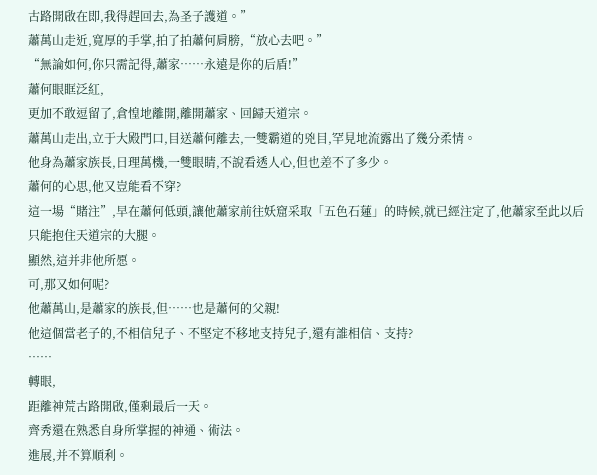古路開啟在即,我得趕回去,為圣子護道。”
蕭萬山走近,寬厚的手掌,拍了拍蕭何肩膀,“放心去吧。”
“無論如何,你只需記得,蕭家……永遠是你的后盾!”
蕭何眼眶泛紅,
更加不敢逗留了,倉惶地離開,離開蕭家、回歸天道宗。
蕭萬山走出,立于大殿門口,目送蕭何離去,一雙霸道的兇目,罕見地流露出了幾分柔情。
他身為蕭家族長,日理萬機,一雙眼睛,不說看透人心,但也差不了多少。
蕭何的心思,他又豈能看不穿?
這一場“賭注”,早在蕭何低頭,讓他蕭家前往妖窟采取「五色石蓮」的時候,就已經注定了,他蕭家至此以后只能抱住天道宗的大腿。
顯然,這并非他所愿。
可,那又如何呢?
他蕭萬山,是蕭家的族長,但……也是蕭何的父親!
他這個當老子的,不相信兒子、不堅定不移地支持兒子,還有誰相信、支持?
……
轉眼,
距離神荒古路開啟,僅剩最后一天。
齊秀還在熟悉自身所掌握的神通、術法。
進展,并不算順利。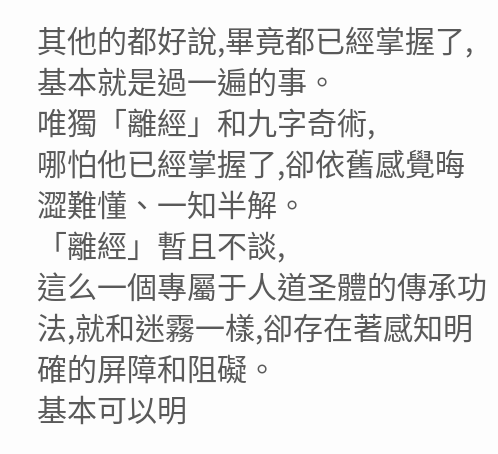其他的都好說,畢竟都已經掌握了,基本就是過一遍的事。
唯獨「離經」和九字奇術,
哪怕他已經掌握了,卻依舊感覺晦澀難懂、一知半解。
「離經」暫且不談,
這么一個專屬于人道圣體的傳承功法,就和迷霧一樣,卻存在著感知明確的屏障和阻礙。
基本可以明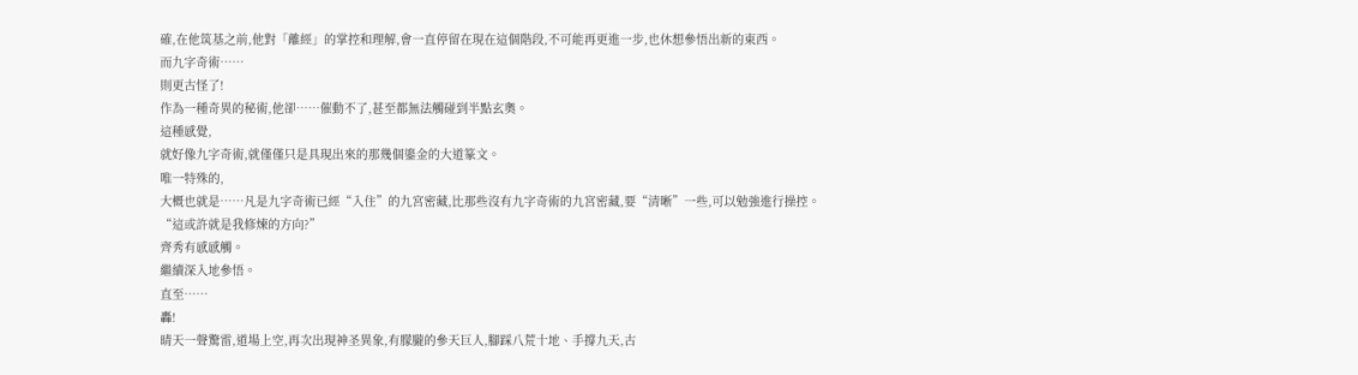確,在他筑基之前,他對「離經」的掌控和理解,會一直停留在現在這個階段,不可能再更進一步,也休想參悟出新的東西。
而九字奇術……
則更古怪了!
作為一種奇異的秘術,他卻……催動不了,甚至都無法觸碰到半點玄奧。
這種感覺,
就好像九字奇術,就僅僅只是具現出來的那幾個鎏金的大道篆文。
唯一特殊的,
大概也就是……凡是九字奇術已經“入住”的九宮密藏,比那些沒有九字奇術的九宮密藏,要“清晰”一些,可以勉強進行操控。
“這或許就是我修煉的方向?”
齊秀有感感觸。
繼續深入地參悟。
直至……
轟!
晴天一聲驚雷,道場上空,再次出現神圣異象,有朦朧的參天巨人,腳踩八荒十地、手撐九天,古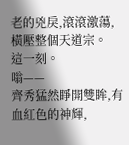老的兇戾,滾滾激蕩,橫壓整個天道宗。
這一刻。
嗡——
齊秀猛然睜開雙眸,有血紅色的神輝,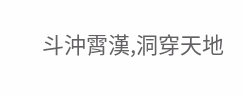斗沖霄漢,洞穿天地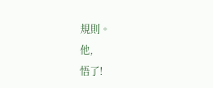規則。
他,
悟了!